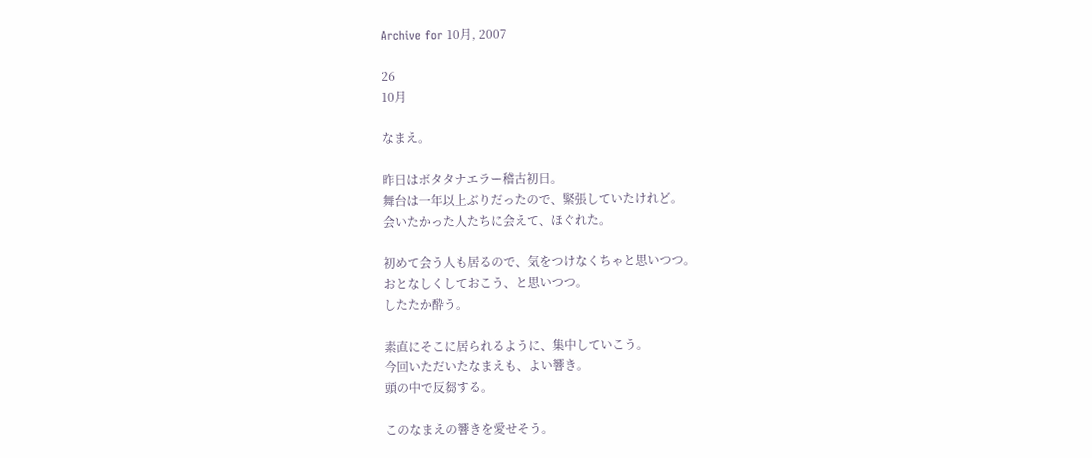Archive for 10月, 2007

26
10月

なまえ。

昨日はボタタナエラー稽古初日。
舞台は一年以上ぶりだったので、緊張していたけれど。
会いたかった人たちに会えて、ほぐれた。

初めて会う人も居るので、気をつけなくちゃと思いつつ。
おとなしくしておこう、と思いつつ。
したたか酔う。

素直にそこに居られるように、集中していこう。
今回いただいたなまえも、よい響き。
頭の中で反芻する。

このなまえの響きを愛せそう。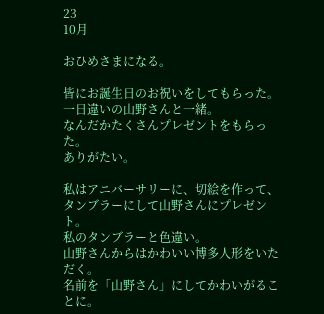23
10月

おひめさまになる。

皆にお誕生日のお祝いをしてもらった。
一日違いの山野さんと一緒。
なんだかたくさんプレゼントをもらった。
ありがたい。

私はアニバーサリーに、切絵を作って、タンブラーにして山野さんにプレゼント。
私のタンブラーと色違い。
山野さんからはかわいい博多人形をいただく。
名前を「山野さん」にしてかわいがることに。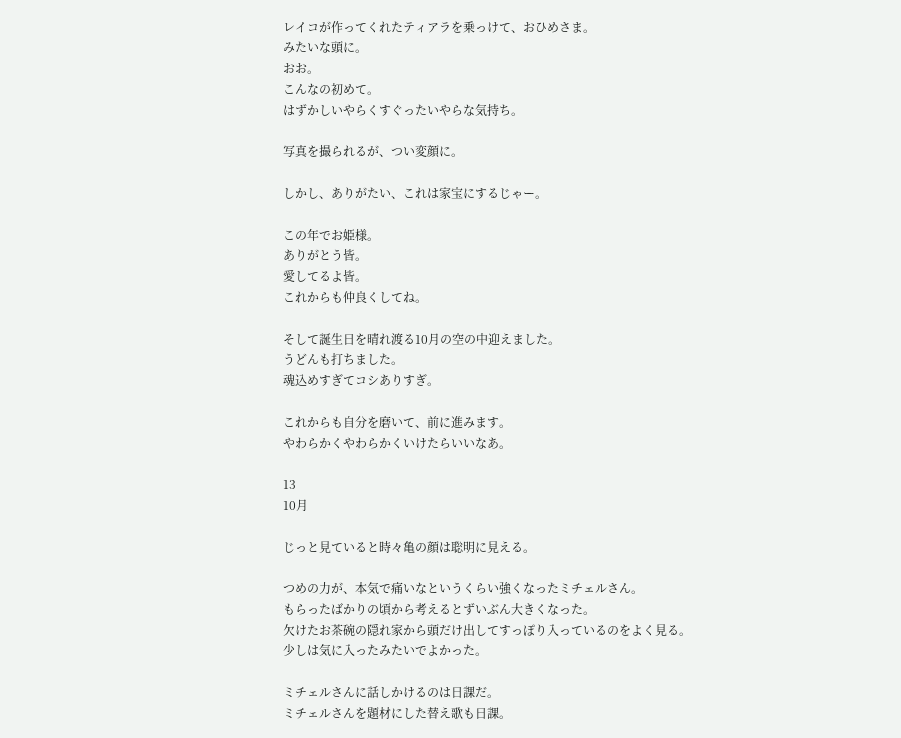レイコが作ってくれたティアラを乗っけて、おひめさま。
みたいな頭に。
おお。
こんなの初めて。
はずかしいやらくすぐったいやらな気持ち。

写真を撮られるが、つい変顔に。

しかし、ありがたい、これは家宝にするじゃー。

この年でお姫様。
ありがとう皆。
愛してるよ皆。
これからも仲良くしてね。

そして誕生日を晴れ渡る10月の空の中迎えました。
うどんも打ちました。
魂込めすぎてコシありすぎ。

これからも自分を磨いて、前に進みます。
やわらかくやわらかくいけたらいいなあ。

13
10月

じっと見ていると時々亀の顔は聡明に見える。

つめの力が、本気で痛いなというくらい強くなったミチェルさん。
もらったばかりの頃から考えるとずいぶん大きくなった。
欠けたお茶碗の隠れ家から頭だけ出してすっぽり入っているのをよく見る。
少しは気に入ったみたいでよかった。

ミチェルさんに話しかけるのは日課だ。
ミチェルさんを題材にした替え歌も日課。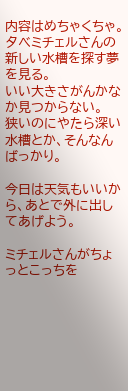内容はめちゃくちゃ。
夕べミチェルさんの新しい水槽を探す夢を見る。
いい大きさがんかなか見つからない。
狭いのにやたら深い水槽とか、そんなんばっかり。

今日は天気もいいから、あとで外に出してあげよう。

ミチェルさんがちょっとこっちを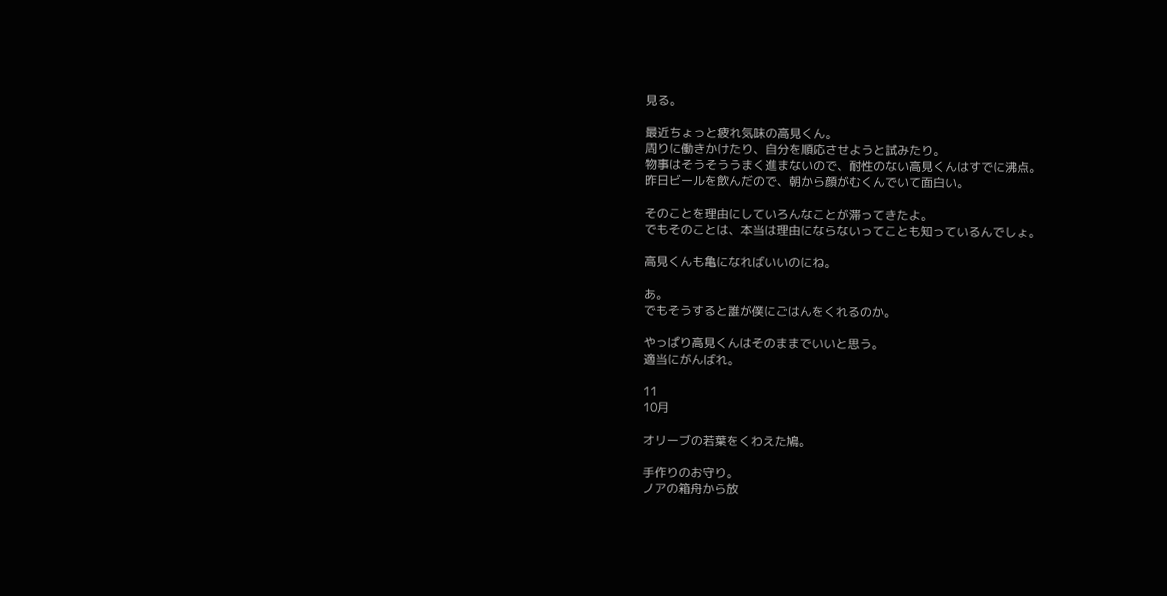見る。

最近ちょっと疲れ気味の高見くん。
周りに働きかけたり、自分を順応させようと試みたり。
物事はそうそううまく進まないので、耐性のない高見くんはすでに沸点。
昨日ビールを飲んだので、朝から顔がむくんでいて面白い。

そのことを理由にしていろんなことが滞ってきたよ。
でもそのことは、本当は理由にならないってことも知っているんでしょ。

高見くんも亀になればいいのにね。

あ。
でもそうすると誰が僕にごはんをくれるのか。

やっぱり高見くんはそのままでいいと思う。
適当にがんばれ。

11
10月

オリーブの若葉をくわえた鳩。

手作りのお守り。
ノアの箱舟から放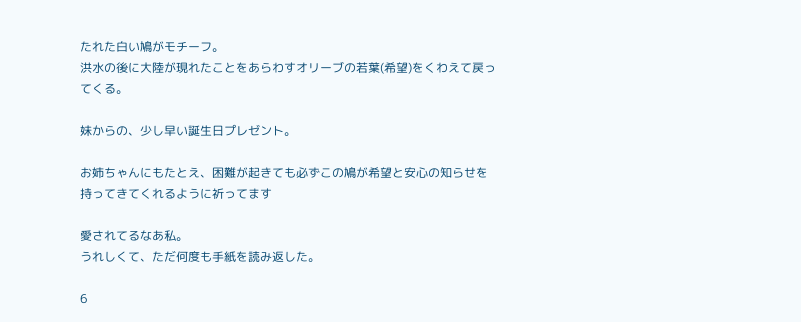たれた白い鳩がモチーフ。
洪水の後に大陸が現れたことをあらわすオリーブの若葉(希望)をくわえて戻ってくる。

妹からの、少し早い誕生日プレゼント。

お姉ちゃんにもたとえ、困難が起きても必ずこの鳩が希望と安心の知らせを持ってきてくれるように祈ってます

愛されてるなあ私。
うれしくて、ただ何度も手紙を読み返した。

6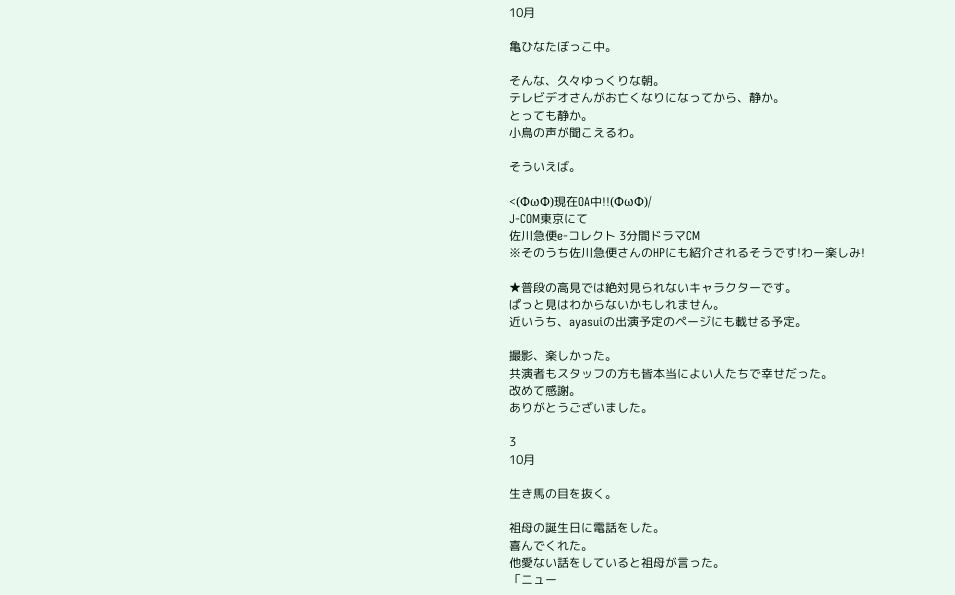10月

亀ひなたぼっこ中。

そんな、久々ゆっくりな朝。
テレビデオさんがお亡くなりになってから、静か。
とっても静か。
小鳥の声が聞こえるわ。

そういえば。

<(ΦωΦ)現在OA中!!(ΦωΦ)/
J-COM東京にて
佐川急便e-コレクト 3分間ドラマCM
※そのうち佐川急便さんのHPにも紹介されるそうです!わー楽しみ!

★普段の高見では絶対見られないキャラクターです。
ぱっと見はわからないかもしれません。
近いうち、ayasuiの出演予定のページにも載せる予定。

撮影、楽しかった。
共演者もスタッフの方も皆本当によい人たちで幸せだった。
改めて感謝。
ありがとうございました。

3
10月

生き馬の目を抜く。

祖母の誕生日に電話をした。
喜んでくれた。
他愛ない話をしていると祖母が言った。
「ニュー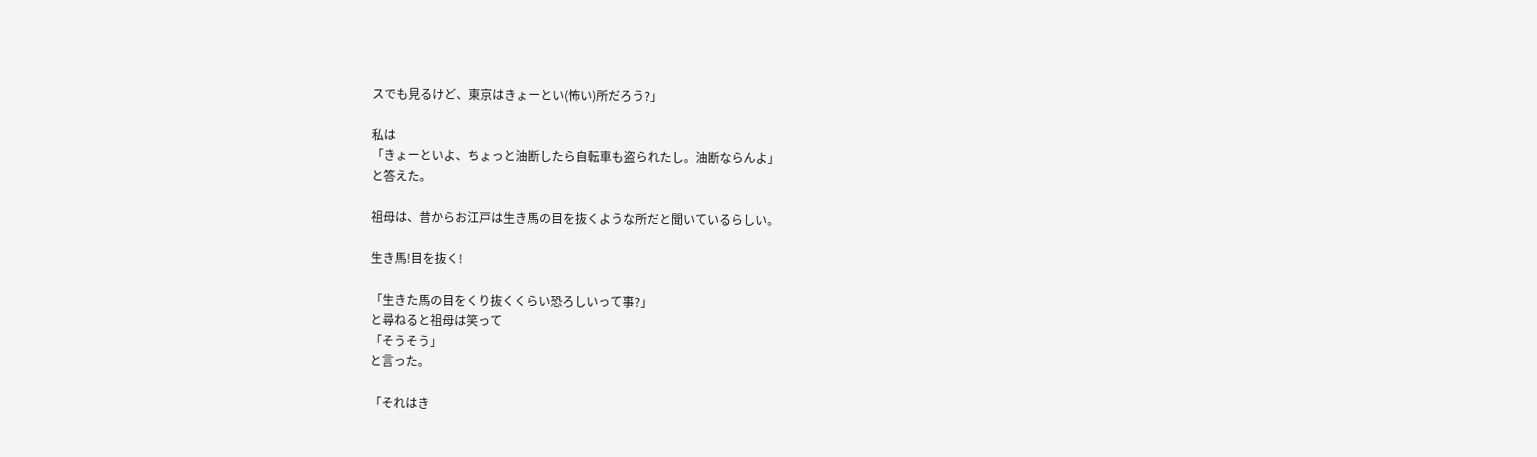スでも見るけど、東京はきょーとい(怖い)所だろう?」

私は
「きょーといよ、ちょっと油断したら自転車も盗られたし。油断ならんよ」
と答えた。

祖母は、昔からお江戸は生き馬の目を抜くような所だと聞いているらしい。

生き馬!目を抜く!

「生きた馬の目をくり抜くくらい恐ろしいって事?」
と尋ねると祖母は笑って
「そうそう」
と言った。

「それはき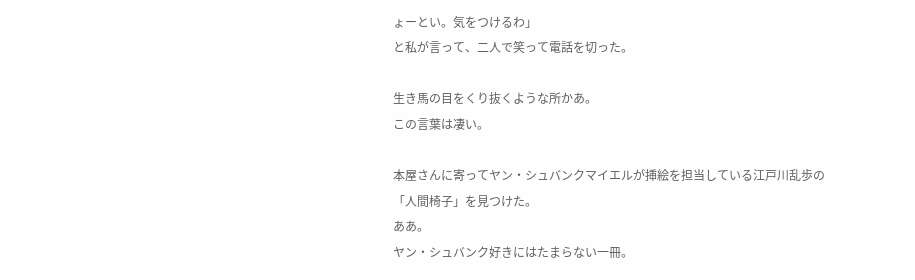ょーとい。気をつけるわ」
と私が言って、二人で笑って電話を切った。

生き馬の目をくり抜くような所かあ。
この言葉は凄い。

本屋さんに寄ってヤン・シュバンクマイエルが挿絵を担当している江戸川乱歩の
「人間椅子」を見つけた。
ああ。
ヤン・シュバンク好きにはたまらない一冊。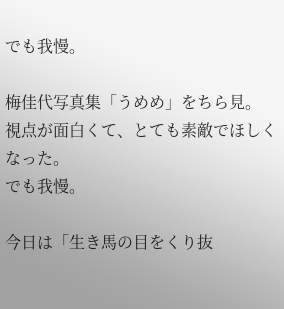でも我慢。

梅佳代写真集「うめめ」をちら見。
視点が面白くて、とても素敵でほしくなった。
でも我慢。

今日は「生き馬の目をくり抜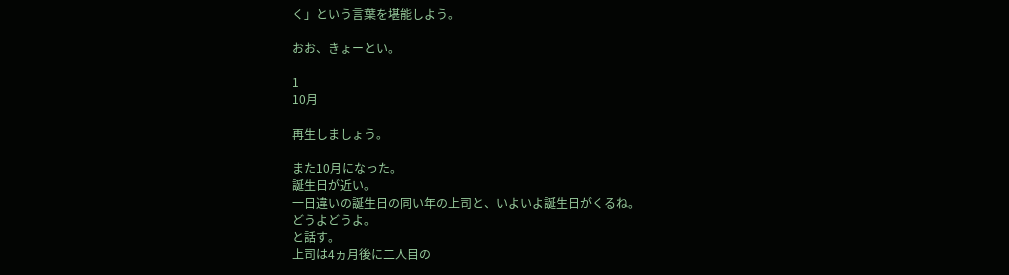く」という言葉を堪能しよう。

おお、きょーとい。

1
10月

再生しましょう。

また10月になった。
誕生日が近い。
一日違いの誕生日の同い年の上司と、いよいよ誕生日がくるね。
どうよどうよ。
と話す。
上司は4ヵ月後に二人目の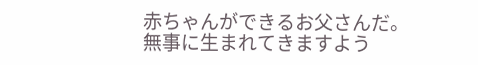赤ちゃんができるお父さんだ。
無事に生まれてきますよう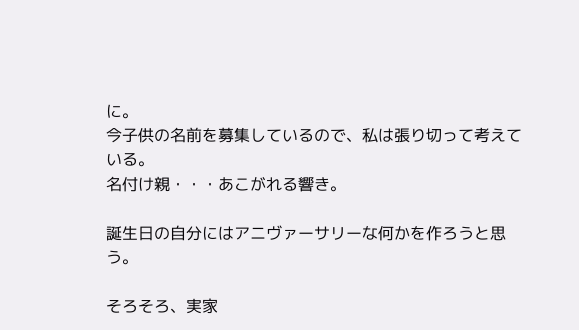に。
今子供の名前を募集しているので、私は張り切って考えている。
名付け親・・・あこがれる響き。

誕生日の自分にはアニヴァーサリーな何かを作ろうと思う。

そろそろ、実家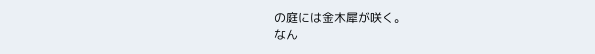の庭には金木犀が咲く。
なん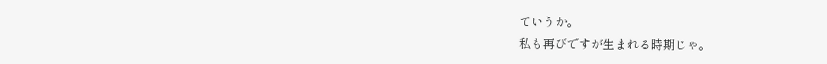ていうか。
私も再びですが生まれる時期じゃ。